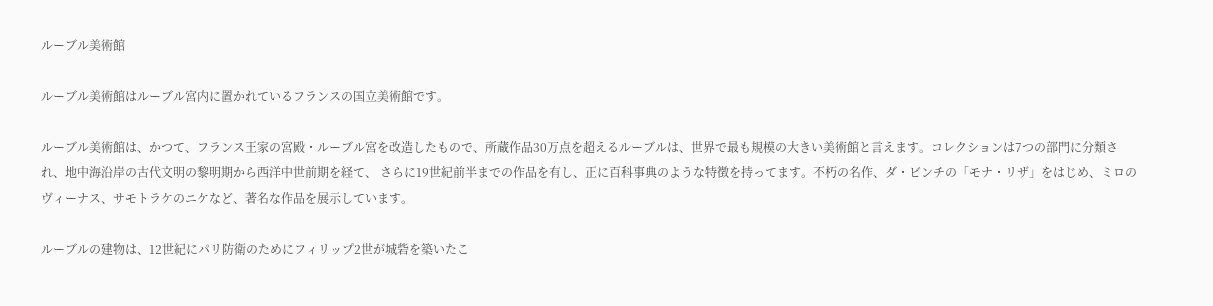ルーブル美術館

ルーブル美術館はルーブル宮内に置かれているフランスの国立美術館です。

ルーブル美術館は、かつて、フランス王家の宮殿・ルーブル宮を改造したもので、所蔵作品30万点を超えるルーブルは、世界で最も規模の大きい美術館と言えます。コレクションは7つの部門に分類され、地中海沿岸の古代文明の黎明期から西洋中世前期を経て、 さらに19世紀前半までの作品を有し、正に百科事典のような特徴を持ってます。不朽の名作、ダ・ビンチの「モナ・リザ」をはじめ、ミロのヴィーナス、サモトラケのニケなど、著名な作品を展示しています。

ルーブルの建物は、12世紀にパリ防衛のためにフィリップ2世が城砦を築いたこ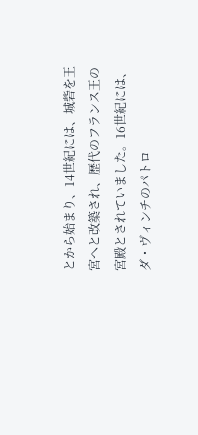とから始まり、14世紀には、城砦を王宮へと改築され、歴代のフランス王の宮殿とされていました。16世紀には、ダ・ヴィンチのパトロ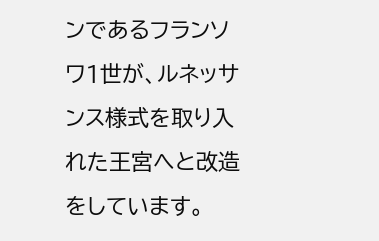ンであるフランソワ1世が、ルネッサンス様式を取り入れた王宮へと改造をしています。